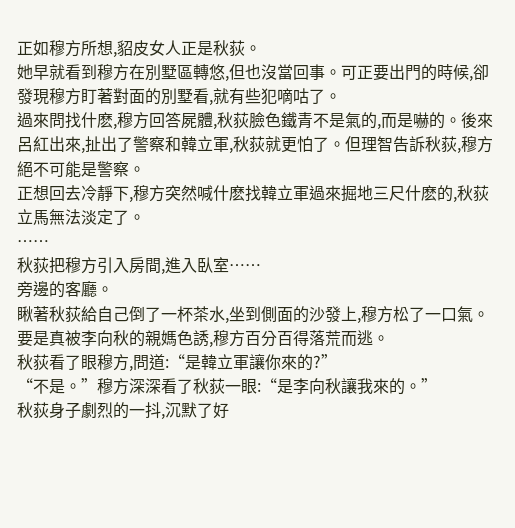正如穆方所想,貂皮女人正是秋荻。
她早就看到穆方在別墅區轉悠,但也沒當回事。可正要出門的時候,卻發現穆方盯著對面的別墅看,就有些犯嘀咕了。
過來問找什麽,穆方回答屍體,秋荻臉色鐵青不是氣的,而是嚇的。後來呂紅出來,扯出了警察和韓立軍,秋荻就更怕了。但理智告訴秋荻,穆方絕不可能是警察。
正想回去冷靜下,穆方突然喊什麽找韓立軍過來掘地三尺什麽的,秋荻立馬無法淡定了。
……
秋荻把穆方引入房間,進入臥室……
旁邊的客廳。
瞅著秋荻給自己倒了一杯茶水,坐到側面的沙發上,穆方松了一口氣。要是真被李向秋的親媽色誘,穆方百分百得落荒而逃。
秋荻看了眼穆方,問道:“是韓立軍讓你來的?”
“不是。”穆方深深看了秋荻一眼:“是李向秋讓我來的。”
秋荻身子劇烈的一抖,沉默了好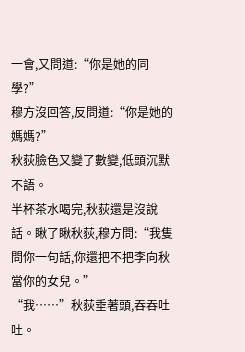一會,又問道:“你是她的同學?”
穆方沒回答,反問道:“你是她的媽媽?”
秋荻臉色又變了數變,低頭沉默不語。
半杯茶水喝完,秋荻還是沒說話。瞅了瞅秋荻,穆方問:“我隻問你一句話,你還把不把李向秋當你的女兒。”
“我……”秋荻垂著頭,吞吞吐吐。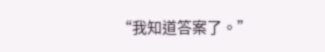“我知道答案了。”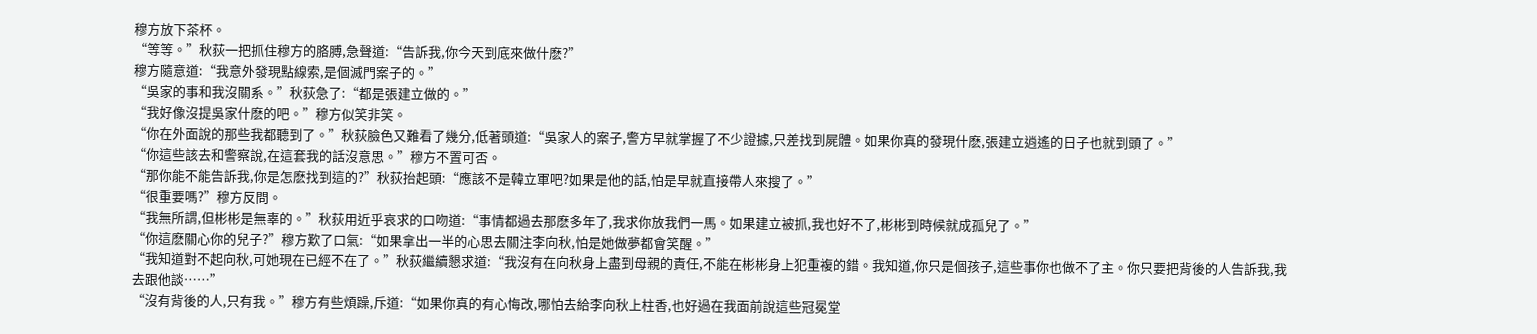穆方放下茶杯。
“等等。”秋荻一把抓住穆方的胳膊,急聲道:“告訴我,你今天到底來做什麽?”
穆方隨意道:“我意外發現點線索,是個滅門案子的。”
“吳家的事和我沒關系。”秋荻急了:“都是張建立做的。”
“我好像沒提吳家什麽的吧。”穆方似笑非笑。
“你在外面說的那些我都聽到了。”秋荻臉色又難看了幾分,低著頭道:“吳家人的案子,警方早就掌握了不少證據,只差找到屍體。如果你真的發現什麽,張建立逍遙的日子也就到頭了。”
“你這些該去和警察說,在這套我的話沒意思。”穆方不置可否。
“那你能不能告訴我,你是怎麽找到這的?”秋荻抬起頭:“應該不是韓立軍吧?如果是他的話,怕是早就直接帶人來搜了。”
“很重要嗎?”穆方反問。
“我無所謂,但彬彬是無辜的。”秋荻用近乎哀求的口吻道:“事情都過去那麽多年了,我求你放我們一馬。如果建立被抓,我也好不了,彬彬到時候就成孤兒了。”
“你這麽關心你的兒子?”穆方歎了口氣:“如果拿出一半的心思去關注李向秋,怕是她做夢都會笑醒。”
“我知道對不起向秋,可她現在已經不在了。”秋荻繼續懇求道:“我沒有在向秋身上盡到母親的責任,不能在彬彬身上犯重複的錯。我知道,你只是個孩子,這些事你也做不了主。你只要把背後的人告訴我,我去跟他談……”
“沒有背後的人,只有我。”穆方有些煩躁,斥道:“如果你真的有心悔改,哪怕去給李向秋上柱香,也好過在我面前說這些冠冕堂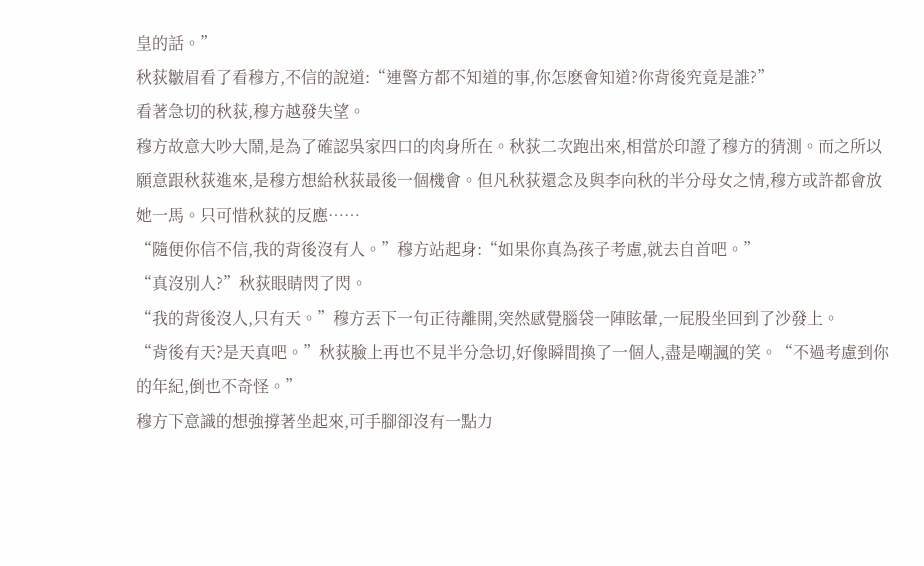皇的話。”
秋荻皺眉看了看穆方,不信的說道:“連警方都不知道的事,你怎麽會知道?你背後究竟是誰?”
看著急切的秋荻,穆方越發失望。
穆方故意大吵大鬧,是為了確認吳家四口的肉身所在。秋荻二次跑出來,相當於印證了穆方的猜測。而之所以願意跟秋荻進來,是穆方想給秋荻最後一個機會。但凡秋荻還念及與李向秋的半分母女之情,穆方或許都會放她一馬。只可惜秋荻的反應……
“隨便你信不信,我的背後沒有人。”穆方站起身:“如果你真為孩子考慮,就去自首吧。”
“真沒別人?”秋荻眼睛閃了閃。
“我的背後沒人,只有天。”穆方丟下一句正待離開,突然感覺腦袋一陣眩暈,一屁股坐回到了沙發上。
“背後有天?是天真吧。”秋荻臉上再也不見半分急切,好像瞬間換了一個人,盡是嘲諷的笑。“不過考慮到你的年紀,倒也不奇怪。”
穆方下意識的想強撐著坐起來,可手腳卻沒有一點力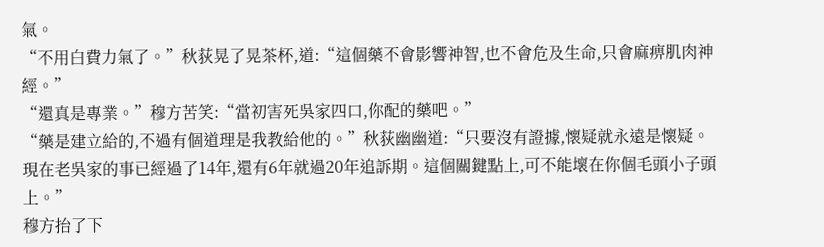氣。
“不用白費力氣了。”秋荻晃了晃茶杯,道:“這個藥不會影響神智,也不會危及生命,只會麻痹肌肉神經。”
“還真是專業。”穆方苦笑:“當初害死吳家四口,你配的藥吧。”
“藥是建立給的,不過有個道理是我教給他的。”秋荻幽幽道:“只要沒有證據,懷疑就永遠是懷疑。現在老吳家的事已經過了14年,還有6年就過20年追訴期。這個關鍵點上,可不能壞在你個毛頭小子頭上。”
穆方抬了下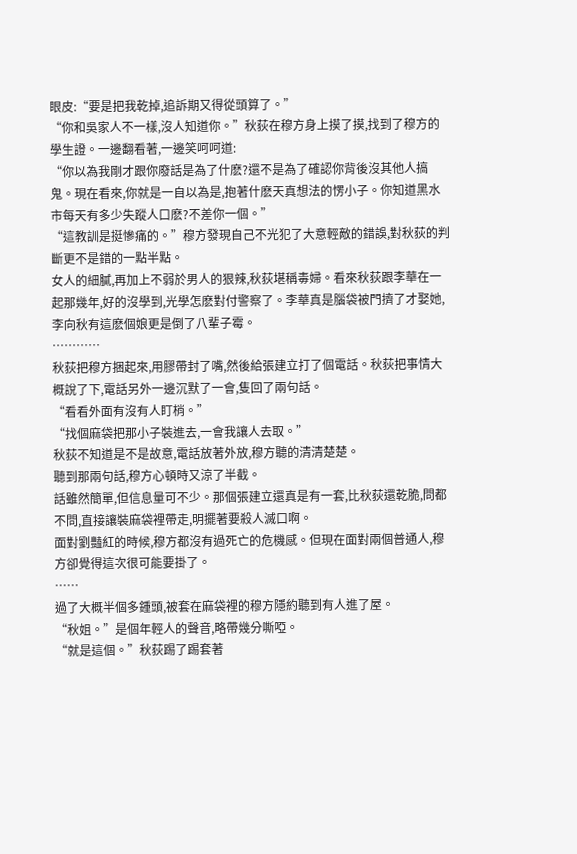眼皮:“要是把我乾掉,追訴期又得從頭算了。”
“你和吳家人不一樣,沒人知道你。”秋荻在穆方身上摸了摸,找到了穆方的學生證。一邊翻看著,一邊笑呵呵道:
“你以為我剛才跟你廢話是為了什麽?還不是為了確認你背後沒其他人搞鬼。現在看來,你就是一自以為是,抱著什麽天真想法的愣小子。你知道黑水市每天有多少失蹤人口麽?不差你一個。”
“這教訓是挺慘痛的。”穆方發現自己不光犯了大意輕敵的錯誤,對秋荻的判斷更不是錯的一點半點。
女人的細膩,再加上不弱於男人的狠辣,秋荻堪稱毒婦。看來秋荻跟李華在一起那幾年,好的沒學到,光學怎麽對付警察了。李華真是腦袋被門擠了才娶她,李向秋有這麽個娘更是倒了八輩子霉。
…………
秋荻把穆方捆起來,用膠帶封了嘴,然後給張建立打了個電話。秋荻把事情大概說了下,電話另外一邊沉默了一會,隻回了兩句話。
“看看外面有沒有人盯梢。”
“找個麻袋把那小子裝進去,一會我讓人去取。”
秋荻不知道是不是故意,電話放著外放,穆方聽的清清楚楚。
聽到那兩句話,穆方心頓時又涼了半截。
話雖然簡單,但信息量可不少。那個張建立還真是有一套,比秋荻還乾脆,問都不問,直接讓裝麻袋裡帶走,明擺著要殺人滅口啊。
面對劉豔紅的時候,穆方都沒有過死亡的危機感。但現在面對兩個普通人,穆方卻覺得這次很可能要掛了。
……
過了大概半個多鍾頭,被套在麻袋裡的穆方隱約聽到有人進了屋。
“秋姐。”是個年輕人的聲音,略帶幾分嘶啞。
“就是這個。”秋荻踢了踢套著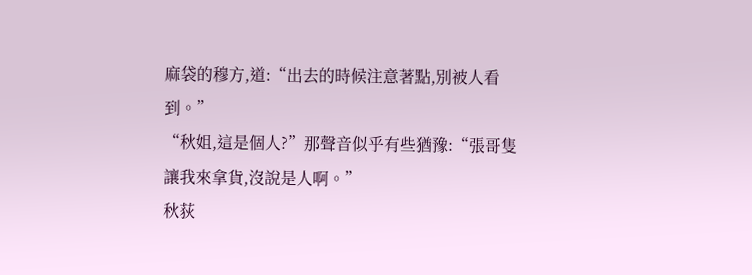麻袋的穆方,道:“出去的時候注意著點,別被人看到。”
“秋姐,這是個人?”那聲音似乎有些猶豫:“張哥隻讓我來拿貨,沒說是人啊。”
秋荻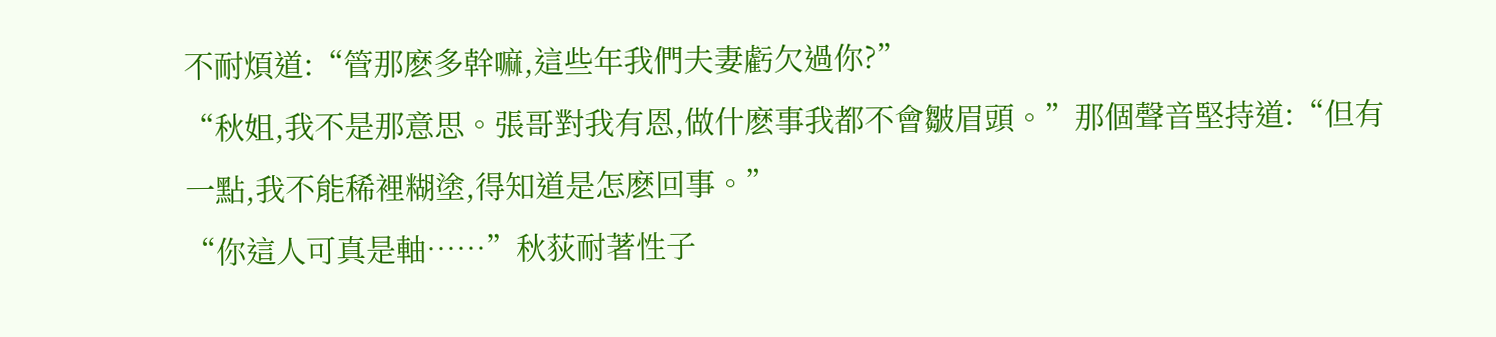不耐煩道:“管那麽多幹嘛,這些年我們夫妻虧欠過你?”
“秋姐,我不是那意思。張哥對我有恩,做什麽事我都不會皺眉頭。”那個聲音堅持道:“但有一點,我不能稀裡糊塗,得知道是怎麽回事。”
“你這人可真是軸……”秋荻耐著性子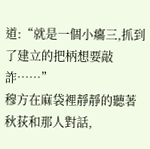道:“就是一個小癟三,抓到了建立的把柄想要敲詐……”
穆方在麻袋裡靜靜的聽著秋荻和那人對話,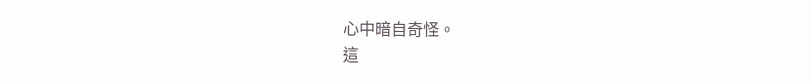心中暗自奇怪。
這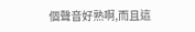個聲音好熟啊,而且這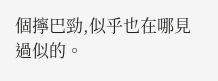個擰巴勁,似乎也在哪見過似的。